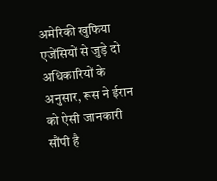अमेरिकी खुफिया एजेंसियों से जुड़े दो अधिकारियों के अनुसार, रूस ने ईरान को ऐसी जानकारी सौंपी है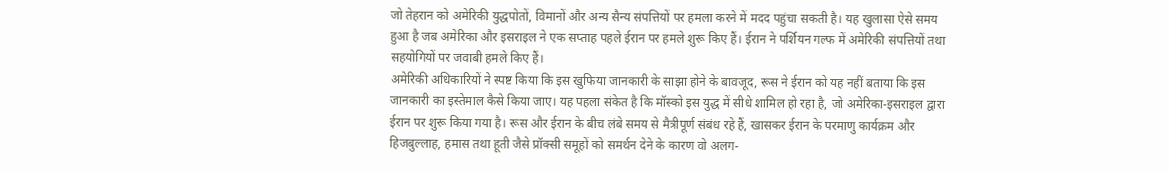जो तेहरान को अमेरिकी युद्धपोतों, विमानों और अन्य सैन्य संपत्तियों पर हमला करने में मदद पहुंचा सकती है। यह खुलासा ऐसे समय हुआ है जब अमेरिका और इसराइल ने एक सप्ताह पहले ईरान पर हमले शुरू किए हैं। ईरान ने पर्शियन गल्फ में अमेरिकी संपत्तियों तथा सहयोगियों पर जवाबी हमले किए हैं।
अमेरिकी अधिकारियों ने स्पष्ट किया कि इस खुफिया जानकारी के साझा होने के बावजूद, रूस ने ईरान को यह नहीं बताया कि इस जानकारी का इस्तेमाल कैसे किया जाए। यह पहला संकेत है कि मॉस्को इस युद्ध में सीधे शामिल हो रहा है, जो अमेरिका-इसराइल द्वारा ईरान पर शुरू किया गया है। रूस और ईरान के बीच लंबे समय से मैत्रीपूर्ण संबंध रहे हैं, खासकर ईरान के परमाणु कार्यक्रम और हिजबुल्लाह, हमास तथा हूती जैसे प्रॉक्सी समूहों को समर्थन देने के कारण वो अलग-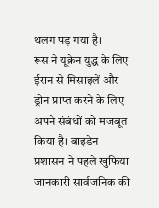थलग पड़ गया है।
रूस ने यूक्रेन युद्ध के लिए ईरान से मिसाइलें और ड्रोन प्राप्त करने के लिए अपने संबंधों को मजबूत किया है। बाइडेन प्रशासन ने पहले खुफिया जानकारी सार्वजनिक की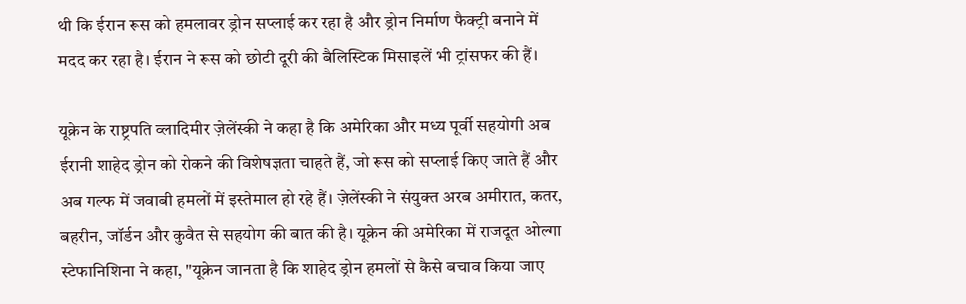थी कि ईरान रूस को हमलावर ड्रोन सप्लाई कर रहा है और ड्रोन निर्माण फैक्ट्री बनाने में मदद कर रहा है। ईरान ने रूस को छोटी दूरी की बैलिस्टिक मिसाइलें भी ट्रांसफर की हैं।

यूक्रेन के राष्ट्रपति व्लादिमीर ज़ेलेंस्की ने कहा है कि अमेरिका और मध्य पूर्वी सहयोगी अब ईरानी शाहेद ड्रोन को रोकने की विशेषज्ञता चाहते हैं, जो रूस को सप्लाई किए जाते हैं और अब गल्फ में जवाबी हमलों में इस्तेमाल हो रहे हैं। ज़ेलेंस्की ने संयुक्त अरब अमीरात, कतर, बहरीन, जॉर्डन और कुवैत से सहयोग की बात की है। यूक्रेन की अमेरिका में राजदूत ओल्गा स्टेफानिशिना ने कहा, "यूक्रेन जानता है कि शाहेद ड्रोन हमलों से कैसे बचाव किया जाए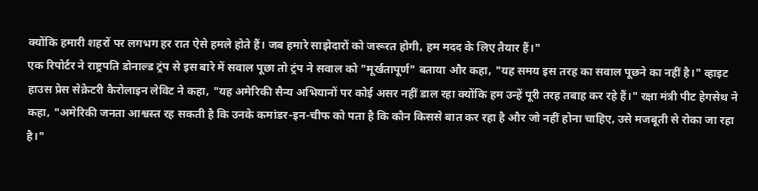क्योंकि हमारी शहरों पर लगभग हर रात ऐसे हमले होते हैं। जब हमारे साझेदारों को जरूरत होगी, हम मदद के लिए तैयार हैं।"
एक रिपोर्टर ने राष्ट्रपति डोनाल्ड ट्रंप से इस बारे में सवाल पूछा तो ट्रंप ने सवाल को "मूर्खतापूर्ण" बताया और कहा, "यह समय इस तरह का सवाल पूछने का नहीं है।" व्हाइट हाउस प्रेस सेक्रेटरी कैरोलाइन लेविट ने कहा, "यह अमेरिकी सैन्य अभियानों पर कोई असर नहीं डाल रहा क्योंकि हम उन्हें पूरी तरह तबाह कर रहे हैं।" रक्षा मंत्री पीट हेगसेथ ने कहा, "अमेरिकी जनता आश्वस्त रह सकती है कि उनके कमांडर-इन-चीफ को पता है कि कौन किससे बात कर रहा है और जो नहीं होना चाहिए, उसे मजबूती से रोका जा रहा है।"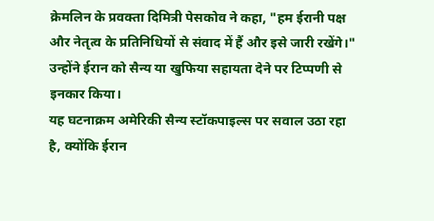क्रेमलिन के प्रवक्ता दिमित्री पेसकोव ने कहा, "हम ईरानी पक्ष और नेतृत्व के प्रतिनिधियों से संवाद में हैं और इसे जारी रखेंगे।" उन्होंने ईरान को सैन्य या खुफिया सहायता देने पर टिप्पणी से इनकार किया।
यह घटनाक्रम अमेरिकी सैन्य स्टॉकपाइल्स पर सवाल उठा रहा है, क्योंकि ईरान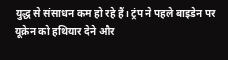युद्ध से संसाधन कम हो रहे हैं। ट्रंप ने पहले बाइडेन पर यूक्रेन को हथियार देने और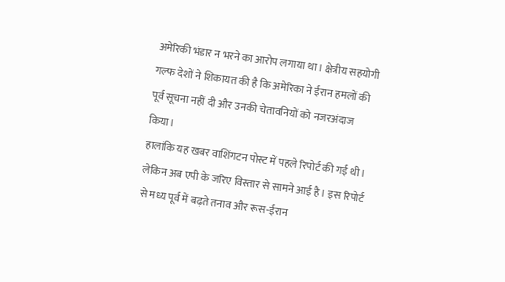अमेरिकी भंडार न भरने का आरोप लगाया था। क्षेत्रीय सहयोगी गल्फ देशों ने शिकायत की है कि अमेरिका ने ईरान हमलों की पूर्व सूचना नहीं दी और उनकी चेतावनियों को नजरअंदाज किया।
हालांकि यह खबर वाशिंगटन पोस्ट में पहले रिपोर्ट की गई थी। लेकिन अब एपी के जरिए विस्तार से सामने आई है। इस रिपोर्ट से मध्य पूर्व में बढ़ते तनाव और रूस-ईरान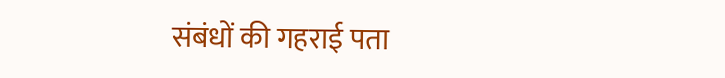संबंधों की गहराई पता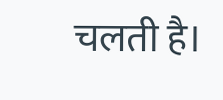चलती है।